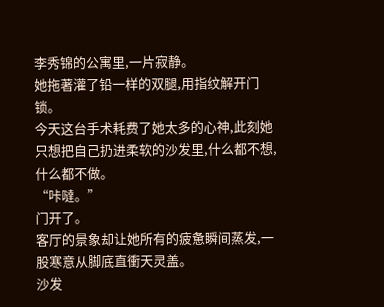李秀锦的公寓里,一片寂静。
她拖著灌了铅一样的双腿,用指纹解开门锁。
今天这台手术耗费了她太多的心神,此刻她只想把自己扔进柔软的沙发里,什么都不想,什么都不做。
“咔噠。”
门开了。
客厅的景象却让她所有的疲惫瞬间蒸发,一股寒意从脚底直衝天灵盖。
沙发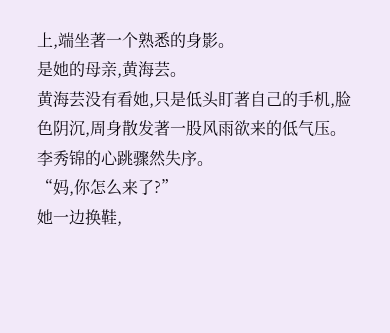上,端坐著一个熟悉的身影。
是她的母亲,黄海芸。
黄海芸没有看她,只是低头盯著自己的手机,脸色阴沉,周身散发著一股风雨欲来的低气压。
李秀锦的心跳骤然失序。
“妈,你怎么来了?”
她一边换鞋,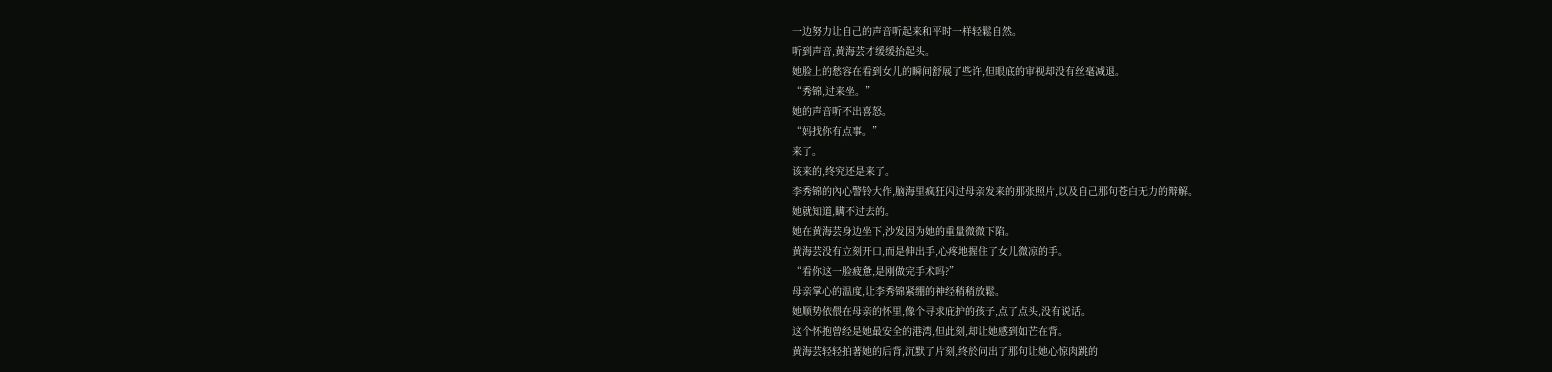一边努力让自己的声音听起来和平时一样轻鬆自然。
听到声音,黄海芸才缓缓抬起头。
她脸上的愁容在看到女儿的瞬间舒展了些许,但眼底的审视却没有丝毫减退。
“秀锦,过来坐。”
她的声音听不出喜怒。
“妈找你有点事。”
来了。
该来的,终究还是来了。
李秀锦的內心警铃大作,脑海里疯狂闪过母亲发来的那张照片,以及自己那句苍白无力的辩解。
她就知道,瞒不过去的。
她在黄海芸身边坐下,沙发因为她的重量微微下陷。
黄海芸没有立刻开口,而是伸出手,心疼地握住了女儿微凉的手。
“看你这一脸疲惫,是刚做完手术吗?”
母亲掌心的温度,让李秀锦紧绷的神经稍稍放鬆。
她顺势依偎在母亲的怀里,像个寻求庇护的孩子,点了点头,没有说话。
这个怀抱曾经是她最安全的港湾,但此刻,却让她感到如芒在背。
黄海芸轻轻拍著她的后背,沉默了片刻,终於问出了那句让她心惊肉跳的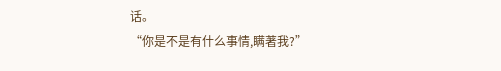话。
“你是不是有什么事情,瞒著我?”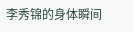李秀锦的身体瞬间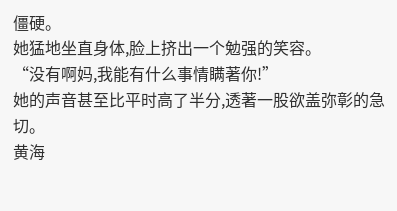僵硬。
她猛地坐直身体,脸上挤出一个勉强的笑容。
“没有啊妈,我能有什么事情瞒著你!”
她的声音甚至比平时高了半分,透著一股欲盖弥彰的急切。
黄海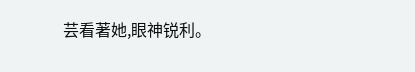芸看著她,眼神锐利。